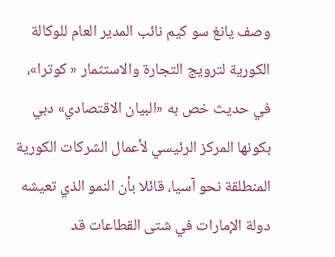وصف يانغ سو كيم نائب المدير العام للوكالة الكورية لترويج التجارة والاستثمار « كوترا»، في حديث خص به «البيان الاقتصادي» دبي بكونها المركز الرئيسي لأعمال الشركات الكورية المنطلقة نحو آسيا، قائلا بأن النمو الذي تعيشه دولة الإمارات في شتى القطاعات قد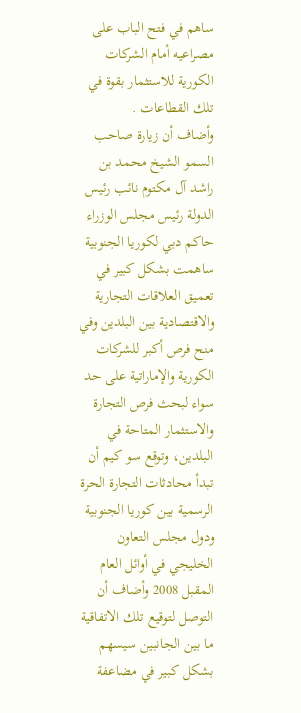ساهم في فتح الباب على مصراعيه أمام الشركات الكورية للاستثمار بقوة في تلك القطاعات .
وأضاف أن زيارة صاحب السمو الشيخ محمد بن راشد آل مكتوم نائب رئيس الدولة رئيس مجلس الوزراء حاكم دبي لكوريا الجنوبية ساهمت بشكل كبير في تعميق العلاقات التجارية والاقتصادية بين البلدين وفي منح فرص أكبر للشركات الكورية والإماراتية على حد سواء لبحث فرص التجارة والاستثمار المتاحة في البلدين، وتوقع سو كيم أن تبدأ محادثات التجارة الحرة الرسمية بين كوريا الجنوبية ودول مجلس التعاون الخليجي في أوائل العام المقبل 2008 وأضاف أن التوصل لتوقيع تلك الاتفاقية ما بين الجانبين سيسهم بشكل كبير في مضاعفة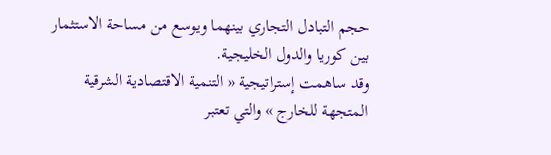حجم التبادل التجاري بينهما ويوسع من مساحة الاستثمار بين كوريا والدول الخليجية.
وقد ساهمت إستراتيجية « التنمية الاقتصادية الشرقية المتجهة للخارج » والتي تعتبر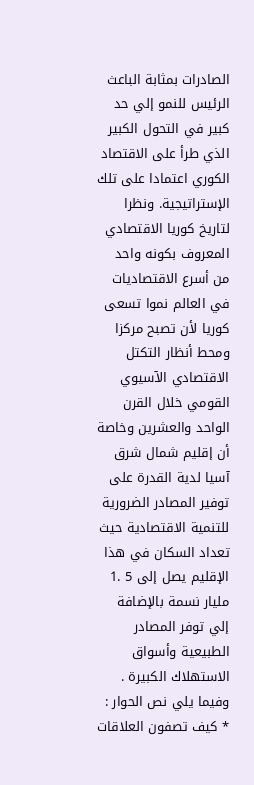الصادرات بمثابة الباعث الرئيس للنمو إلي حد كبير في التحول الكبير الذي طرأ على الاقتصاد الكوري اعتمادا على تلك الإستراتيجية. ونظرا لتاريخ كوريا الاقتصادي المعروف بكونه واحد من أسرع الاقتصاديات في العالم نموا تسعى كوريا لأن تصبح مركزا ومحط أنظار التكتل الاقتصادي الآسيوي القومي خلال القرن الواحد والعشرين وخاصة أن إقليم شمال شرق آسيا لدية القدرة على توفير المصادر الضرورية للتنمية الاقتصادية حيث تعداد السكان في هذا الإقليم يصل إلى 5 .1 مليار نسمة بالإضافة إلي توفر المصادر الطبيعية وأسواق الاستهلاك الكبيرة . وفيما يلي نص الحوار :
* كيف تصفون العلاقات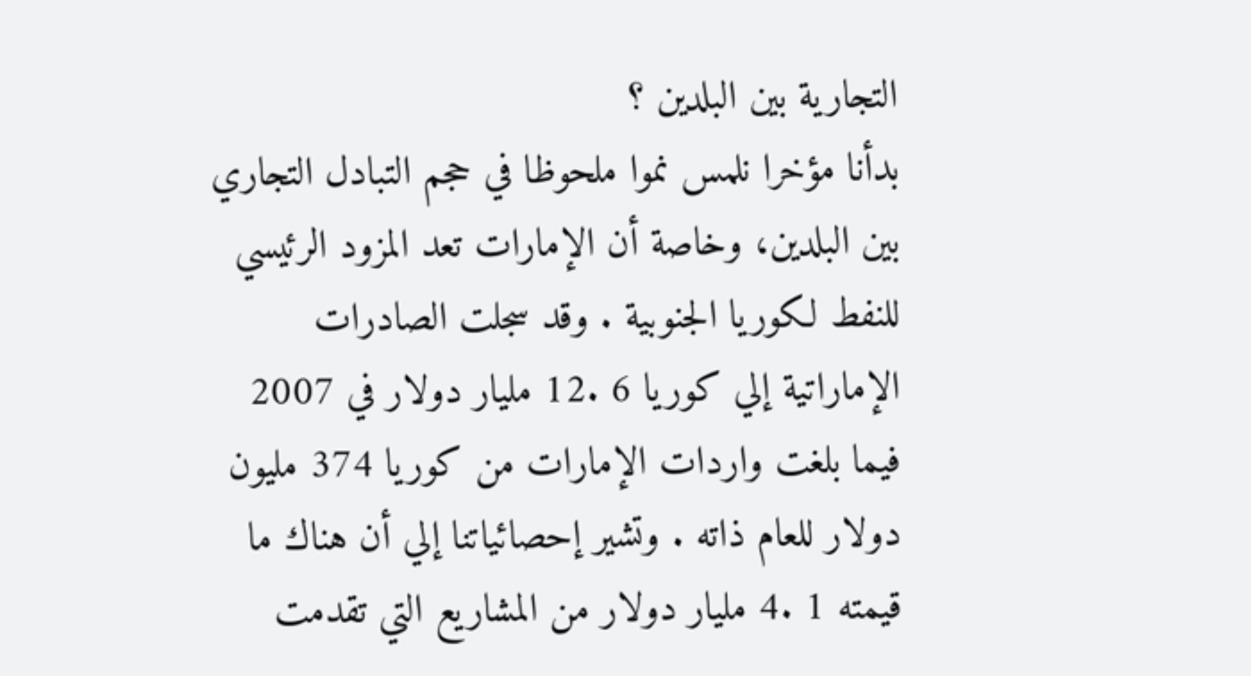التجارية بين البلدين ؟
بدأنا مؤخرا نلمس نموا ملحوظا في حجم التبادل التجاري بين البلدين، وخاصة أن الإمارات تعد المزود الرئيسي للنفط لكوريا الجنوبية . وقد سجلت الصادرات الإماراتية إلي كوريا 6 .12 مليار دولار في 2007 فيما بلغت واردات الإمارات من كوريا 374 مليون دولار للعام ذاته . وتشير إحصائياتنا إلي أن هناك ما قيمته 1 .4 مليار دولار من المشاريع التي تقدمت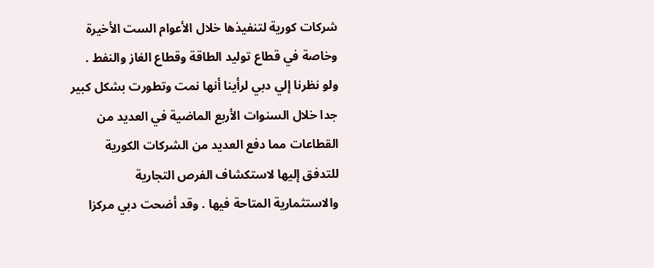شركات كورية لتنفيذها خلال الأعوام الست الأخيرة وخاصة في قطاع توليد الطاقة وقطاع الغاز والنفط .
ولو نظرنا إلي دبي لرأينا أنها نمت وتطورت بشكل كبير جدا خلال السنوات الأربع الماضية في العديد من القطاعات مما دفع العديد من الشركات الكورية للتدفق إليها لاستكشاف الفرص التجارية والاستثمارية المتاحة فيها . وقد أضحت دبي مركزا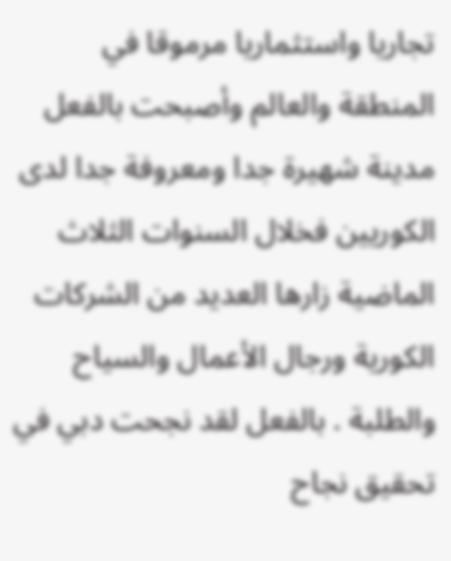تجاريا واستثماريا مرموقا في المنطقة والعالم وأصبحت بالفعل مدينة شهيرة جدا ومعروفة جدا لدى الكوريين فخلال السنوات الثلاث الماضية زارها العديد من الشركات الكورية ورجال الأعمال والسياح والطلبة . بالفعل لقد نجحت دبي في تحقيق نجاح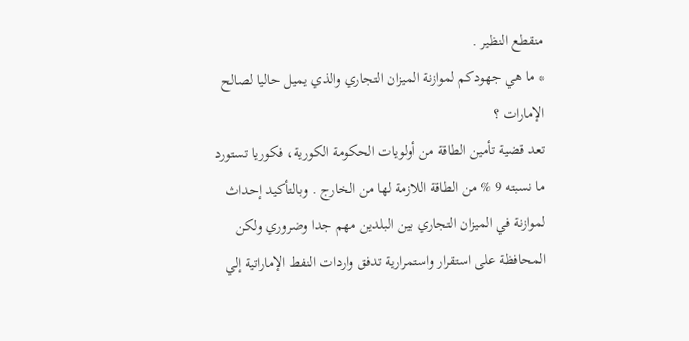منقطع النظير .
* ما هي جهودكم لموازنة الميزان التجاري والذي يميل حاليا لصالح الإمارات ؟
تعد قضية تأمين الطاقة من أولويات الحكومة الكورية، فكوريا تستورد ما نسبته 9 % من الطاقة اللازمة لها من الخارج . وبالتأكيد إحداث لموازنة في الميزان التجاري بين البلدين مهم جدا وضروري ولكن المحافظة على استقرار واستمرارية تدفق واردات النفط الإماراتية إلي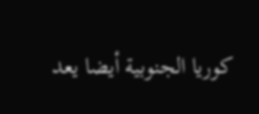كوريا الجنوبية أيضا يعد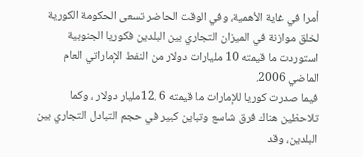أمرا في غاية الأهمية، وفي الوقت الحاضر تسعى الحكومة الكورية لخلق موازنة في الميزان التجاري بين البلدين فكوريا الجنوبية استوردت ما قيمته 10 مليارات دولار من النفط الإماراتي العام الماضي 2006.
فيما صدرت كوريا للإمارات ما قيمته 6 .12مليار دولار ، وكما تلاحظين هناك فرق شاسع وتباين كبير في حجم التبادل التجاري بين البلدين، وقد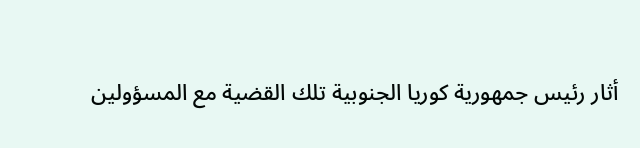أثار رئيس جمهورية كوريا الجنوبية تلك القضية مع المسؤولين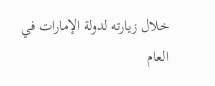خلال زيارته لدولة الإمارات في العام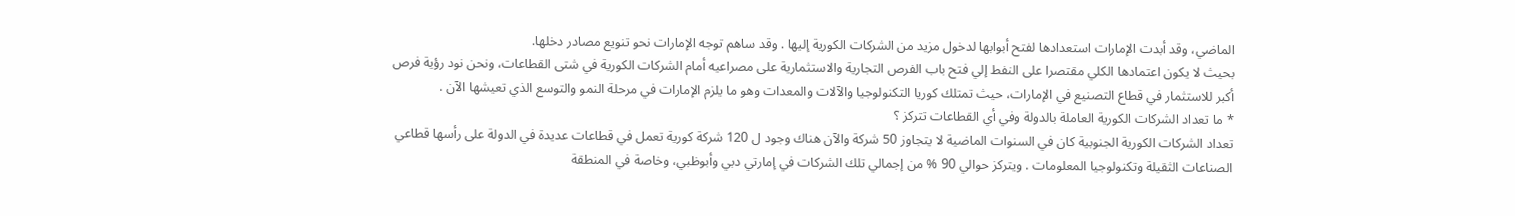الماضي، وقد أبدت الإمارات استعدادها لفتح أبوابها لدخول مزيد من الشركات الكورية إليها . وقد ساهم توجه الإمارات نحو تنويع مصادر دخلها.
بحيث لا يكون اعتمادها الكلي مقتصرا على النفط إلي فتح باب الفرص التجارية والاستثمارية على مصراعيه أمام الشركات الكورية في شتى القطاعات، ونحن نود رؤية فرص أكبر للاستثمار في قطاع التصنيع في الإمارات، حيث تمتلك كوريا التكنولوجيا والآلات والمعدات وهو ما يلزم الإمارات في مرحلة النمو والتوسع الذي تعيشها الآن .
* ما تعداد الشركات الكورية العاملة بالدولة وفي أي القطاعات تتركز ؟
تعداد الشركات الكورية الجنوبية كان في السنوات الماضية لا يتجاوز 50 شركة والآن هناك وجود ل 120 شركة كورية تعمل في قطاعات عديدة في الدولة على رأسها قطاعي الصناعات الثقيلة وتكنولوجيا المعلومات . ويتركز حوالي 90 % من إجمالي تلك الشركات في إمارتي دبي وأبوظبي، وخاصة في المنطقة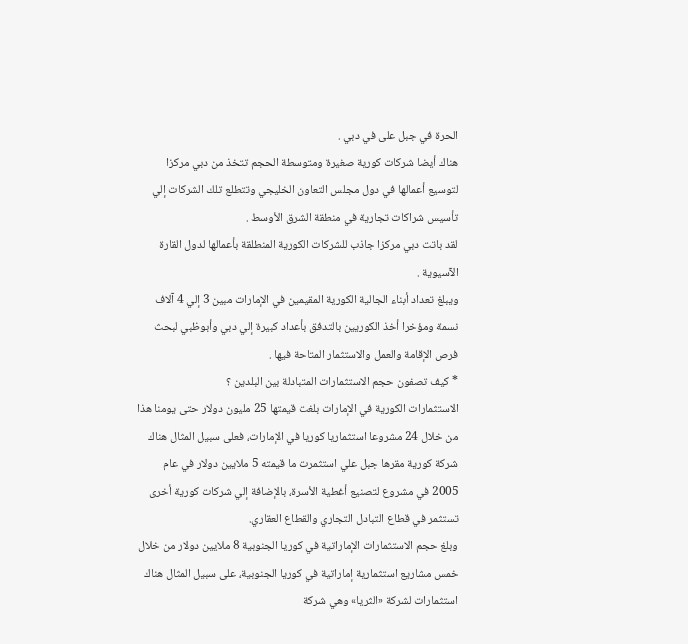الحرة في جبل على في دبي .
هناك أيضا شركات كورية صغيرة ومتوسطة الحجم تتخذ من دبي مركزا لتوسيع أعمالها في دول مجلس التعاون الخليجي وتتطلع تلك الشركات إلي تأسيس شراكات تجارية في منطقة الشرق الأوسط .
لقد باتت دبي مركزا جاذب للشركات الكورية المنطلقة بأعمالها لدول القارة الآسيوية .
ويبلغ تعداد أبناء الجالية الكورية المقيمين في الإمارات مبين 3 إلي 4 آلاف نسمة ومؤخرا أخذ الكوريين بالتدفق بأعداد كبيرة إلي دبي وأبوظبي لبحث فرص الإقامة والعمل والاستثمار المتاحة فيها .
* كيف تصفون حجم الاستثمارات المتبادلة بين البلدين ؟
الاستثمارات الكورية في الإمارات بلغت قيمتها 25 مليون دولار حتى يومنا هذا من خلال 24 مشروعا استثماريا كوريا في الإمارات، فعلى سبيل المثال هناك شركة كورية مقرها جبل علي استثمرت ما قيمته 5 ملايين دولار في عام 2005 في مشروع لتصنيع أغطية الأسرة، بالإضافة إلي شركات كورية أخرى تستثمر في قطاع التبادل التجاري والقطاع العقاري.
وبلغ حجم الاستثمارات الإماراتية في كوريا الجنوبية 8 ملايين دولار من خلال خمس مشاريع استثمارية إماراتية في كوريا الجنوبية، على سبيل المثال هناك استثمارات لشركة «الثريا» وهي شركة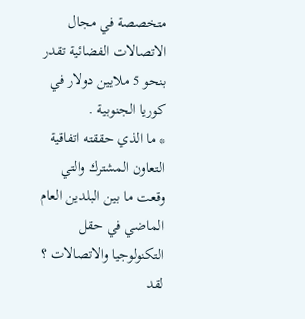متخصصة في مجال الاتصالات الفضائية تقدر بنحو 5 ملايين دولار في كوريا الجنوبية .
* ما الذي حققته اتفاقية التعاون المشترك والتي وقعت ما بين البلدين العام الماضي في حقل التكنولوجيا والاتصالات ؟
لقد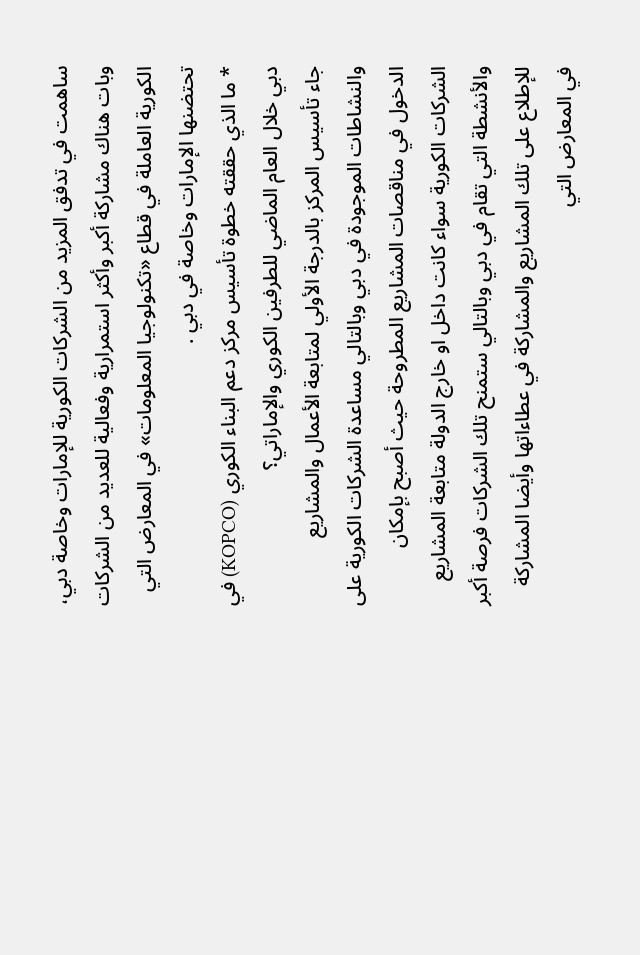ساهمت في تدفق المزيد من الشركات الكورية للإمارات وخاصة دبي، وبات هناك مشاركة أكبر وأكثر استمرارية وفعالية للعديد من الشركات الكورية العاملة في قطاع «تكنولوجيا المعلومات» في المعارض التي تحتضنها الإمارات وخاصة في دبي .
* ما الذي حققته خطوة تأسيس مركز دعم البناء الكوري (KOPCO) في دبي خلال العام الماضي للطرفين الكوري والإماراتي؟
جاء تأسيس المركز بالدرجة الأولي لمتابعة الأعمال والمشاريع والنشاطات الموجودة في دبي وبالتالي مساعدة الشركات الكورية على الدخول في مناقصات المشاريع المطروحة حيث أصبح بإمكان الشركات الكورية سواء كانت داخل او خارج الدولة متابعة المشاريع والأنشطة التي تقام في دبي وبالتالي ستمنح تلك الشركات فرصة أكبر للإطلاع على تلك المشاريع والمشاركة في عطاءاتها وأيضا المشاركة في المعارض التي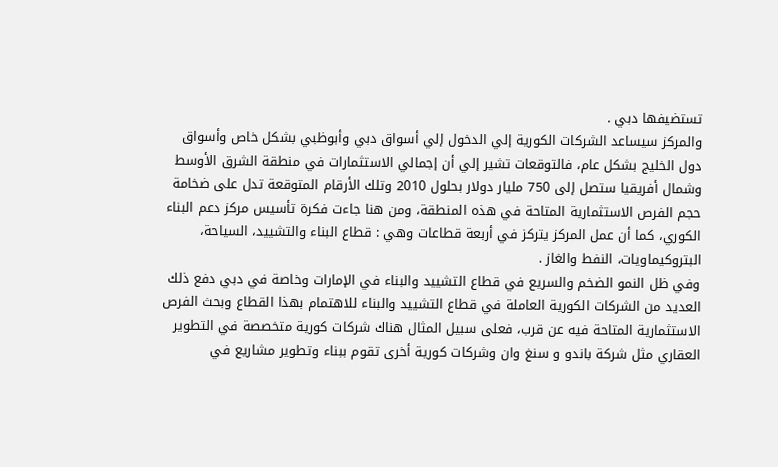تستضيفها دبي .
والمركز سيساعد الشركات الكورية إلي الدخول إلي أسواق دبي وأبوظبي بشكل خاص وأسواق دول الخليج بشكل عام، فالتوقعات تشير إلي أن إجمالي الاستثمارات في منطقة الشرق الأوسط وشمال أفريقيا ستصل إلى 750 مليار دولار بحلول 2010 وتلك الأرقام المتوقعة تدل على ضخامة حجم الفرص الاستثمارية المتاحة في هذه المنطقة، ومن هنا جاءت فكرة تأسيس مركز دعم البناء الكوري، كما أن عمل المركز يتركز في أربعة قطاعات وهي : قطاع البناء والتشييد، السياحة، البتروكيماويات، النفط والغاز .
وفي ظل النمو الضخم والسريع في قطاع التشييد والبناء في الإمارات وخاصة في دبي دفع ذلك العديد من الشركات الكورية العاملة في قطاع التشييد والبناء للاهتمام بهذا القطاع وبحث الفرص الاستثمارية المتاحة فيه عن قرب، فعلى سبيل المثال هناك شركات كورية متخصصة في التطوير العقاري مثل شركة باندو و سنغ وان وشركات كورية أخرى تقوم ببناء وتطوير مشاريع في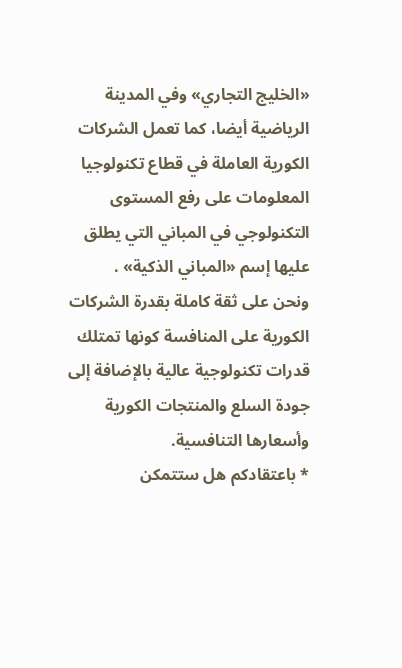«الخليج التجاري» وفي المدينة الرياضية أيضا، كما تعمل الشركات الكورية العاملة في قطاع تكنولوجيا المعلومات على رفع المستوى التكنولوجي في المباني التي يطلق عليها إسم «المباني الذكية» .
ونحن على ثقة كاملة بقدرة الشركات الكورية على المنافسة كونها تمتلك قدرات تكنولوجية عالية بالإضافة إلى جودة السلع والمنتجات الكورية وأسعارها التنافسية.
* باعتقادكم هل ستتمكن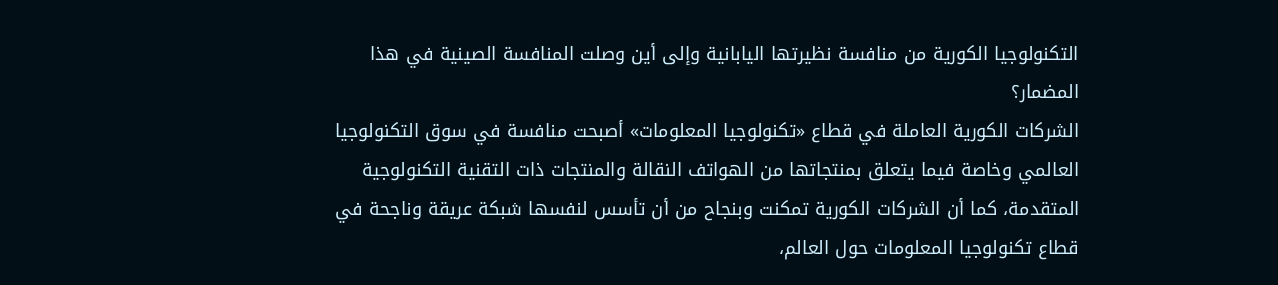التكنولوجيا الكورية من منافسة نظيرتها اليابانية وإلى أين وصلت المنافسة الصينية في هذا المضمار؟
الشركات الكورية العاملة في قطاع «تكنولوجيا المعلومات» أصبحت منافسة في سوق التكنولوجيا العالمي وخاصة فيما يتعلق بمنتجاتها من الهواتف النقالة والمنتجات ذات التقنية التكنولوجية المتقدمة، كما أن الشركات الكورية تمكنت وبنجاح من أن تأسس لنفسها شبكة عريقة وناجحة في قطاع تكنولوجيا المعلومات حول العالم،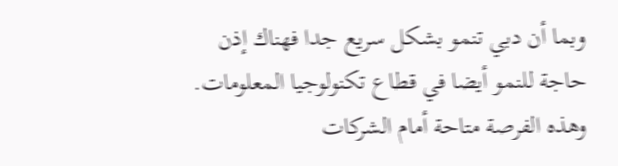وبما أن دبي تنمو بشكل سريع جدا فهناك إذن حاجة للنمو أيضا في قطاع تكنولوجيا المعلومات.
وهذه الفرصة متاحة أمام الشركات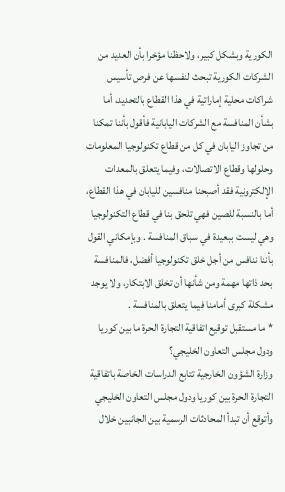الكورية وبشكل كبير، ولاحظنا مؤخرا بأن العديد من الشركات الكورية تبحث لنفسها عن فرص تأسيس شراكات محلية إماراتية في هذا القطاع بالتحديد، أما بشأن المنافسة مع الشركات اليابانية فأقول بأننا تمكنا من تجاوز اليابان في كل من قطاع تكنولوجيا المعلومات وحلولها وقطاع الاتصالات، وفيما يتعلق بالمعدات الإلكترونية فقد أصبحنا منافسين لليابان في هذا القطاع، أما بالنسبة للصين فهي تلحق بنا في قطاع التكنولوجيا وهي ليست ببعيدة في سباق المنافسة . وبإمكاني القول بأننا ننافس من أجل خلق تكنولوجيا أفضل، فالمنافسة بحد ذاتها مهمة ومن شأنها أن تخلق الابتكار، ولا يوجد مشكلة كبرى أمامنا فيما يتعلق بالمنافسة .
* ما مستقبل توقيع اتفاقية التجارة الحرة ما بين كوريا ودول مجلس التعاون الخليجي؟
وزارة الشؤون الخارجية تتابع الدراسات الخاصة باتفاقية التجارة الحرة بين كوريا ودول مجلس التعاون الخليجي وأتوقع أن تبدأ المحادثات الرسمية بين الجانبين خلال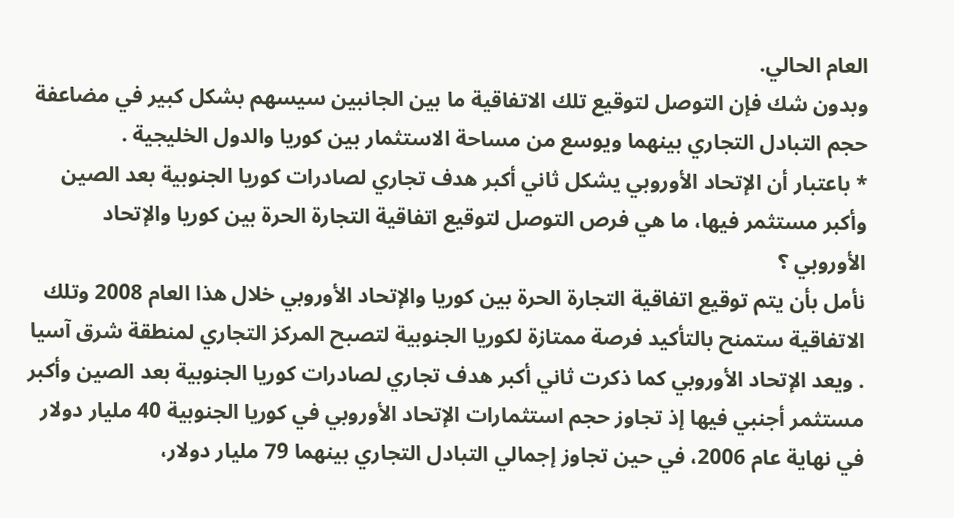العام الحالي.
وبدون شك فإن التوصل لتوقيع تلك الاتفاقية ما بين الجانبين سيسهم بشكل كبير في مضاعفة حجم التبادل التجاري بينهما ويوسع من مساحة الاستثمار بين كوريا والدول الخليجية .
* باعتبار أن الإتحاد الأوروبي يشكل ثاني أكبر هدف تجاري لصادرات كوريا الجنوبية بعد الصين وأكبر مستثمر فيها، ما هي فرص التوصل لتوقيع اتفاقية التجارة الحرة بين كوريا والإتحاد الأوروبي ؟
نأمل بأن يتم توقيع اتفاقية التجارة الحرة بين كوريا والإتحاد الأوروبي خلال هذا العام 2008 وتلك الاتفاقية ستمنح بالتأكيد فرصة ممتازة لكوريا الجنوبية لتصبح المركز التجاري لمنطقة شرق آسيا . ويعد الإتحاد الأوروبي كما ذكرت ثاني أكبر هدف تجاري لصادرات كوريا الجنوبية بعد الصين وأكبر مستثمر أجنبي فيها إذ تجاوز حجم استثمارات الإتحاد الأوروبي في كوريا الجنوبية 40 مليار دولار في نهاية عام 2006، في حين تجاوز إجمالي التبادل التجاري بينهما 79 مليار دولار،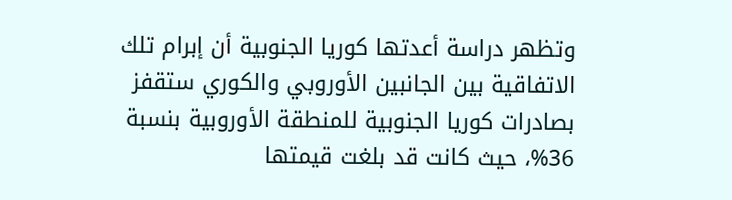وتظهر دراسة أعدتها كوريا الجنوبية أن إبرام تلك الاتفاقية بين الجانبين الأوروبي والكوري ستقفز بصادرات كوريا الجنوبية للمنطقة الأوروبية بنسبة 36%، حيث كانت قد بلغت قيمتها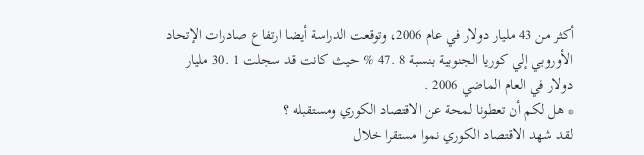أكثر من 43 مليار دولار في عام 2006، وتوقعت الدراسة أيضا ارتفاع صادرات الإتحاد الأوروبي إلي كوريا الجنوبية بنسبة 8 .47 % حيث كانت قد سجلت 1 .30 مليار دولار في العام الماضي 2006 .
* هل لكم أن تعطونا لمحة عن الاقتصاد الكوري ومستقبله ؟
لقد شهد الاقتصاد الكوري نموا مستقرا خلال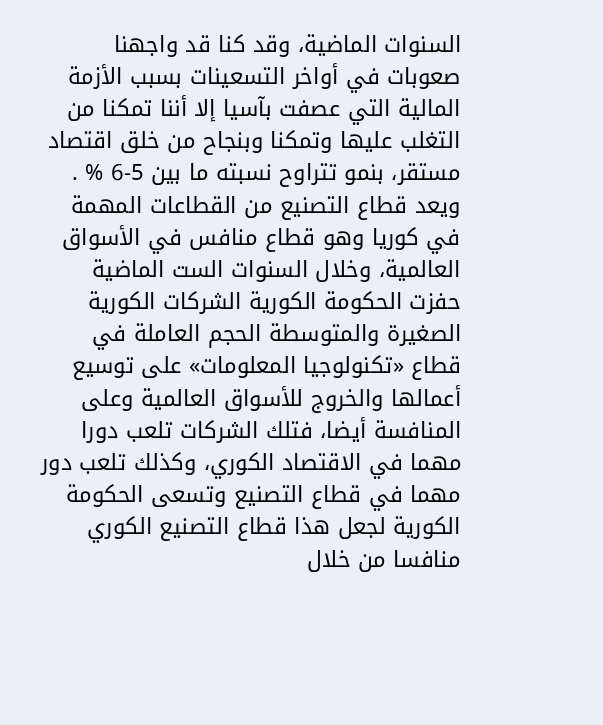السنوات الماضية، وقد كنا قد واجهنا صعوبات في أواخر التسعينات بسبب الأزمة المالية التي عصفت بآسيا إلا أننا تمكنا من التغلب عليها وتمكنا وبنجاح من خلق اقتصاد مستقر، بنمو تتراوح نسبته ما بين 5-6 % . ويعد قطاع التصنيع من القطاعات المهمة في كوريا وهو قطاع منافس في الأسواق العالمية، وخلال السنوات الست الماضية حفزت الحكومة الكورية الشركات الكورية الصغيرة والمتوسطة الحجم العاملة في قطاع «تكنولوجيا المعلومات» على توسيع أعمالها والخروج للأسواق العالمية وعلى المنافسة أيضا، فتلك الشركات تلعب دورا مهما في الاقتصاد الكوري، وكذلك تلعب دور مهما في قطاع التصنيع وتسعى الحكومة الكورية لجعل هذا قطاع التصنيع الكوري منافسا من خلال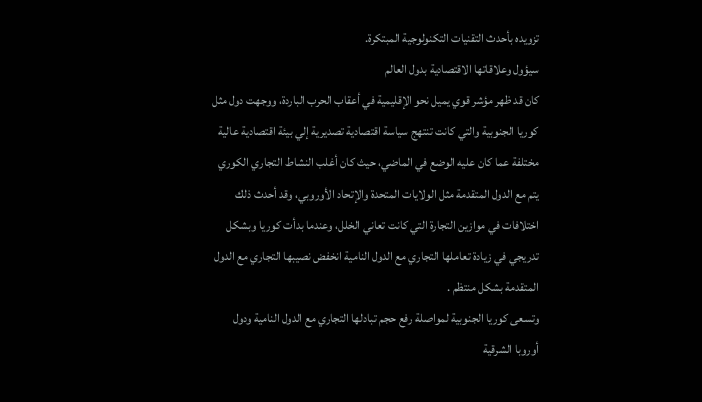تزويده بأحدث التقنيات التكنولوجية المبتكرة.
سيؤول وعلاقاتها الاقتصادية بدول العالم
كان قد ظهر مؤشر قوي يميل نحو الإقليمية في أعقاب الحرب الباردة، ووجهت دول مثل كوريا الجنوبية والتي كانت تنتهج سياسة اقتصادية تصديرية إلي بيئة اقتصادية عالية مختلفة عما كان عليه الوضع في الماضي، حيث كان أغلب النشاط التجاري الكوري يتم مع الدول المتقدمة مثل الولايات المتحدة والإتحاد الأوروبي، وقد أحدث ذلك اختلافات في موازين التجارة التي كانت تعاني الخلل، وعندما بدأت كوريا وبشكل تدريجي في زيادة تعاملها التجاري مع الدول النامية انخفض نصيبها التجاري مع الدول المتقدمة بشكل منتظم .
وتسعى كوريا الجنوبية لمواصلة رفع حجم تبادلها التجاري مع الدول النامية ودول أوروبا الشرقية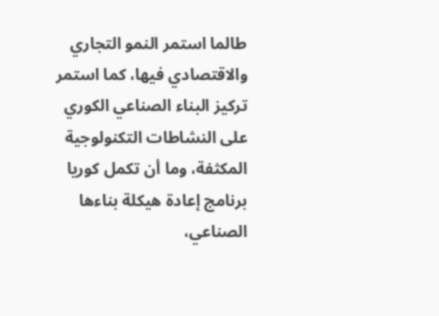طالما استمر النمو التجاري والاقتصادي فيها، كما استمر تركيز البناء الصناعي الكوري على النشاطات التكنولوجية المكثفة، وما أن تكمل كوريا برنامج إعادة هيكلة بناءها الصناعي،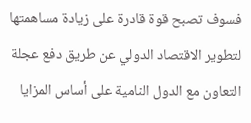فسوف تصبح قوة قادرة على زيادة مساهمتها لتطوير الاقتصاد الدولي عن طريق دفع عجلة التعاون مع الدول النامية على أساس المزايا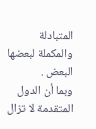المتبادلة والمكملة لبعضها البعض .
وبما أن الدول المتقدمة لا تزال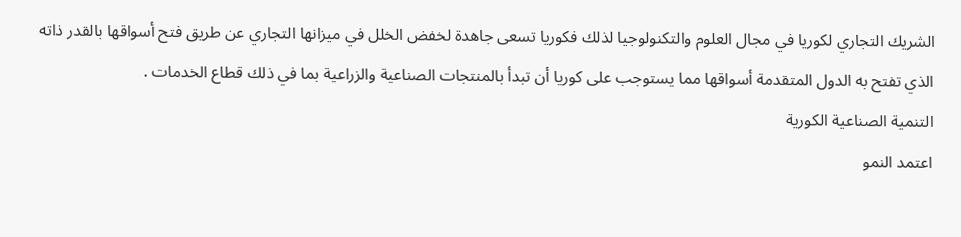الشريك التجاري لكوريا في مجال العلوم والتكنولوجيا لذلك فكوريا تسعى جاهدة لخفض الخلل في ميزانها التجاري عن طريق فتح أسواقها بالقدر ذاته الذي تفتح به الدول المتقدمة أسواقها مما يستوجب على كوريا أن تبدأ بالمنتجات الصناعية والزراعية بما في ذلك قطاع الخدمات .
التنمية الصناعية الكورية
اعتمد النمو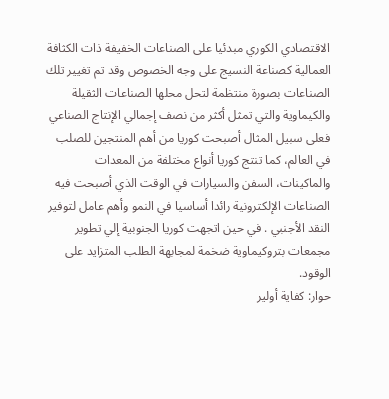الاقتصادي الكوري مبدئيا على الصناعات الخفيفة ذات الكثافة العمالية كصناعة النسيج على وجه الخصوص وقد تم تغيير تلك الصناعات بصورة منتظمة لتحل محلها الصناعات الثقيلة والكيماوية والتي تمثل أكثر من نصف إجمالي الإنتاج الصناعي فعلى سبيل المثال أصبحت كوريا من أهم المنتجين للصلب في العالم، كما تنتج كوريا أنواع مختلفة من المعدات والماكينات، السفن والسيارات في الوقت الذي أصبحت فيه الصناعات الإلكترونية رائدا أساسيا في النمو وأهم عامل لتوفير النقد الأجنبي . في حين اتجهت كوريا الجنوبية إلي تطوير مجمعات بتروكيماوية ضخمة لمجابهة الطلب المتزايد على الوقود.
حوار: كفاية أولير